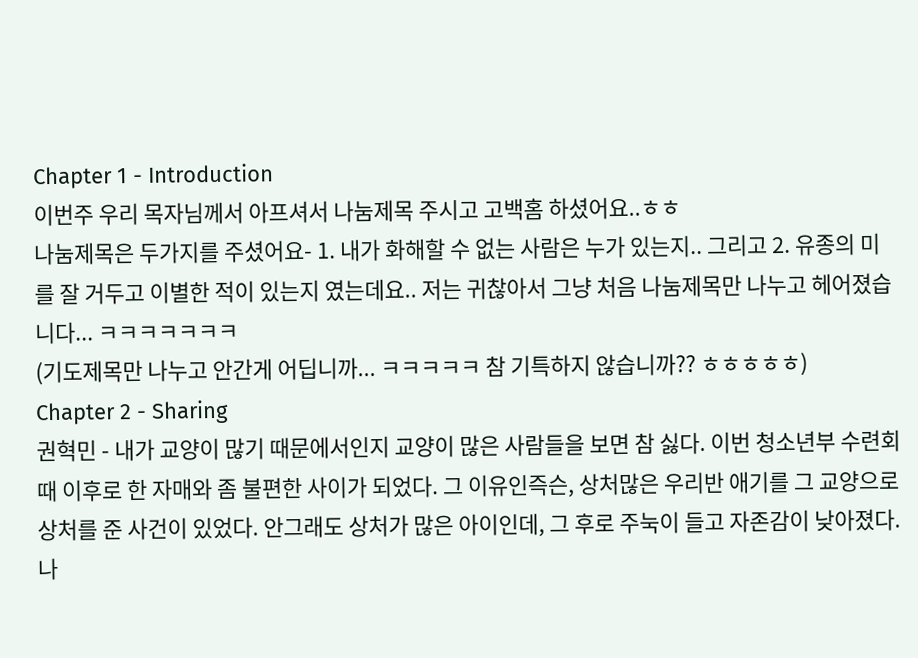Chapter 1 - Introduction
이번주 우리 목자님께서 아프셔서 나눔제목 주시고 고백홈 하셨어요..ㅎㅎ
나눔제목은 두가지를 주셨어요- 1. 내가 화해할 수 없는 사람은 누가 있는지.. 그리고 2. 유종의 미를 잘 거두고 이별한 적이 있는지 였는데요.. 저는 귀찮아서 그냥 처음 나눔제목만 나누고 헤어졌습니다... ㅋㅋㅋㅋㅋㅋㅋ
(기도제목만 나누고 안간게 어딥니까... ㅋㅋㅋㅋㅋ 참 기특하지 않습니까?? ㅎㅎㅎㅎㅎ)
Chapter 2 - Sharing
권혁민 - 내가 교양이 많기 때문에서인지 교양이 많은 사람들을 보면 참 싫다. 이번 청소년부 수련회때 이후로 한 자매와 좀 불편한 사이가 되었다. 그 이유인즉슨, 상처많은 우리반 애기를 그 교양으로 상처를 준 사건이 있었다. 안그래도 상처가 많은 아이인데, 그 후로 주눅이 들고 자존감이 낮아졌다. 나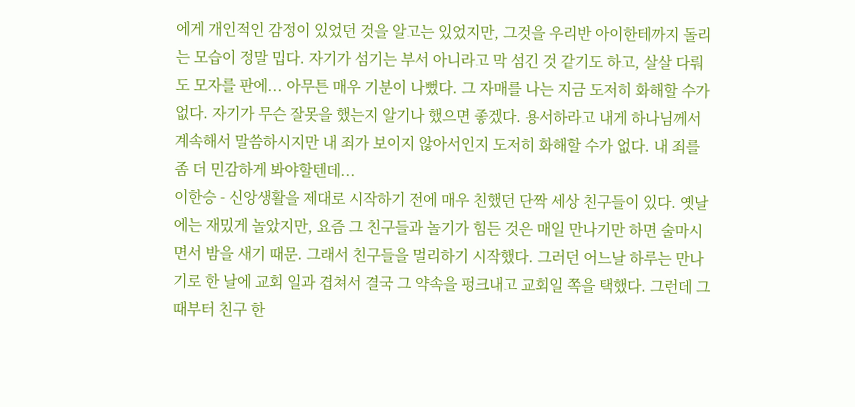에게 개인적인 감정이 있었던 것을 알고는 있었지만, 그것을 우리반 아이한테까지 돌리는 모습이 정말 밉다. 자기가 섬기는 부서 아니라고 막 섬긴 것 같기도 하고, 살살 다뤄도 모자를 판에... 아무튼 매우 기분이 나뻤다. 그 자매를 나는 지금 도저히 화해할 수가 없다. 자기가 무슨 잘못을 했는지 알기나 했으면 좋겠다. 용서하라고 내게 하나님께서 계속해서 말씀하시지만 내 죄가 보이지 않아서인지 도저히 화해할 수가 없다. 내 죄를 좀 더 민감하게 봐야할텐데...
이한승 - 신앙생활을 제대로 시작하기 전에 매우 친했던 단짝 세상 친구들이 있다. 옛날에는 재밌게 놀았지만, 요즘 그 친구들과 놀기가 힘든 것은 매일 만나기만 하면 술마시면서 밤을 새기 때문. 그래서 친구들을 멀리하기 시작했다. 그러던 어느날 하루는 만나기로 한 날에 교회 일과 겹쳐서 결국 그 약속을 펑크내고 교회일 쪽을 택했다. 그런데 그때부터 친구 한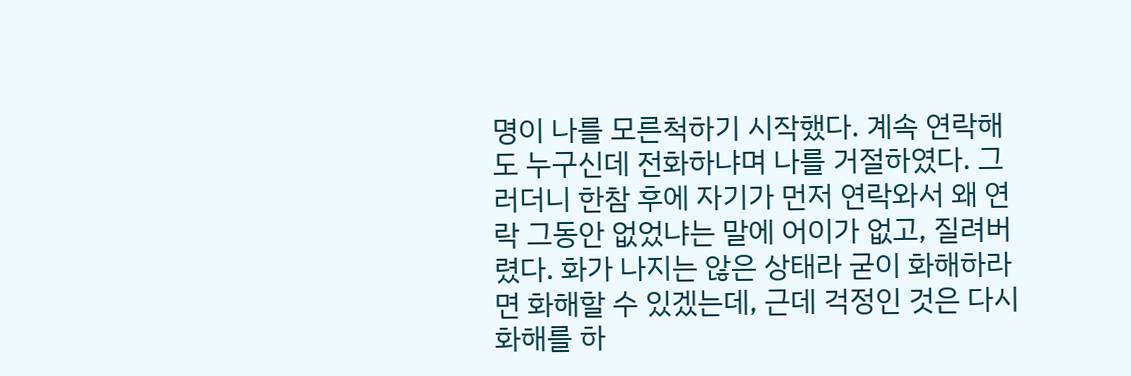명이 나를 모른척하기 시작했다. 계속 연락해도 누구신데 전화하냐며 나를 거절하였다. 그러더니 한참 후에 자기가 먼저 연락와서 왜 연락 그동안 없었냐는 말에 어이가 없고, 질려버렸다. 화가 나지는 않은 상태라 굳이 화해하라면 화해할 수 있겠는데, 근데 걱정인 것은 다시 화해를 하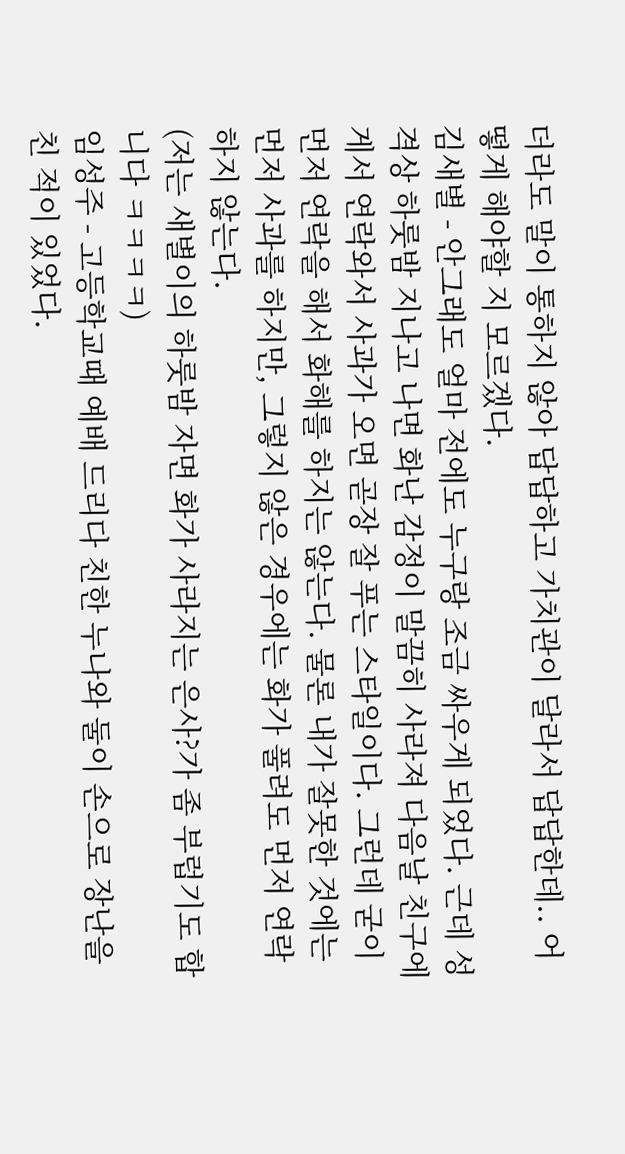더라도 말이 통하지 않아 답답하고 가치관이 달라서 답답한데.. 어떻게 해야할 지 모르겠다.
김새별 - 안그래도 얼마 전에도 누구랑 조금 싸우게 되었다. 근데 성격상 하룻밤 지나고 나면 화난 감정이 말끔히 사라져 다음날 친구에게서 연락와서 사과가 오면 곧장 잘 푸는 스타일이다. 그런데 굳이 먼저 연락을 해서 화해를 하지는 않는다. 물론 내가 잘못한 것에는 먼저 사과를 하지만, 그렇지 않은 경우에는 화가 풀려도 먼저 연락하지 않는다.
(저는 새별이의 하룻밤 자면 화가 사라지는 은사?가 좀 부럽기도 합니다 ㅋㅋㅋㅋ)
임성주 - 고등학교때 예배 드리다 친한 누나와 둘이 손으로 장난을 친 적이 있었다.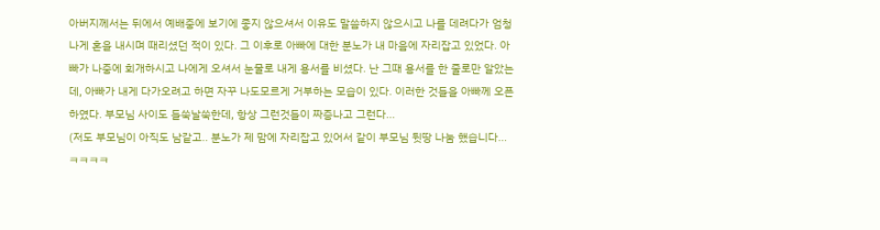아버지께서는 뒤에서 예배중에 보기에 좋지 않으셔서 이유도 말씀하지 않으시고 나를 데려다가 엄청나게 혼을 내시며 때리셨던 적이 있다. 그 이후로 아빠에 대한 분노가 내 마음에 자리잡고 있었다. 아빠가 나중에 회개하시고 나에게 오셔서 눈물로 내게 용서를 비셨다. 난 그때 용서를 한 줄로만 알았는데, 아빠가 내게 다가오려고 하면 자꾸 나도모르게 거부하는 모습이 있다. 이러한 것들을 아빠께 오픈하였다. 부모님 사이도 들쑥날쑥한데, 항상 그런것들이 짜증나고 그런다...
(저도 부모님이 아직도 남같고.. 분노가 제 맘에 자리잡고 있어서 같이 부모님 뒷땅 나눔 했습니다... ㅋㅋㅋㅋ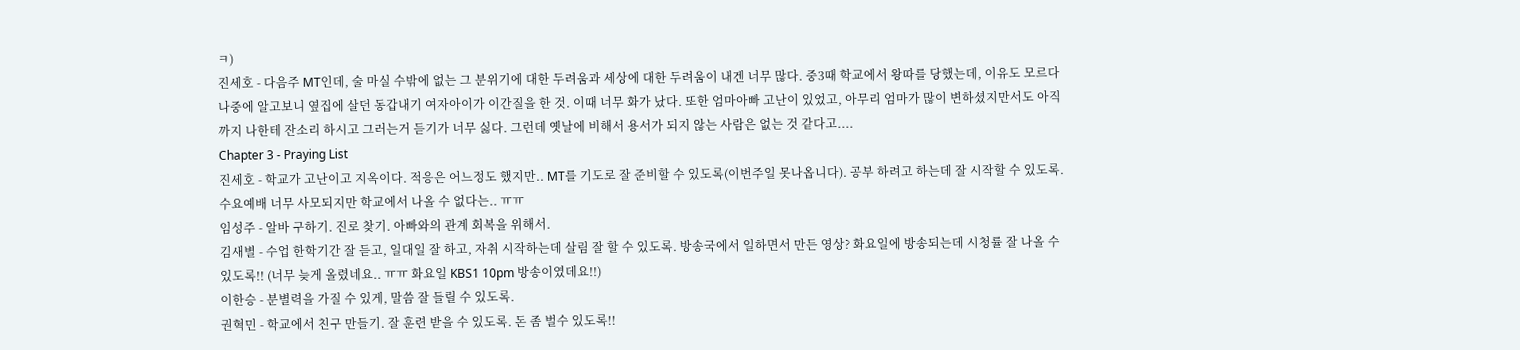ㅋ)
진세호 - 다음주 MT인데, 술 마실 수밖에 없는 그 분위기에 대한 두려움과 세상에 대한 두려움이 내겐 너무 많다. 중3때 학교에서 왕따를 당했는데, 이유도 모르다 나중에 알고보니 옆집에 살던 동갑내기 여자아이가 이간질을 한 것. 이때 너무 화가 났다. 또한 엄마아빠 고난이 있었고, 아무리 엄마가 많이 변하셨지만서도 아직까지 나한테 잔소리 하시고 그러는거 듣기가 너무 싫다. 그런데 옛날에 비해서 용서가 되지 않는 사람은 없는 것 같다고....
Chapter 3 - Praying List
진세호 - 학교가 고난이고 지옥이다. 적응은 어느정도 했지만.. MT를 기도로 잘 준비할 수 있도록(이번주일 못나옵니다). 공부 하려고 하는데 잘 시작할 수 있도록. 수요예배 너무 사모되지만 학교에서 나올 수 없다는.. ㅠㅠ
임성주 - 알바 구하기. 진로 찾기. 아빠와의 관계 회복을 위해서.
김새별 - 수업 한학기간 잘 듣고, 일대일 잘 하고, 자취 시작하는데 살림 잘 할 수 있도록. 방송국에서 일하면서 만든 영상? 화요일에 방송되는데 시청률 잘 나올 수 있도록!! (너무 늦게 올렸네요.. ㅠㅠ 화요일 KBS1 10pm 방송이였데요!!)
이한승 - 분별력을 가질 수 있게, 말씀 잘 들릴 수 있도록.
권혁민 - 학교에서 친구 만들기. 잘 훈련 받을 수 있도록. 돈 좀 벌수 있도록!!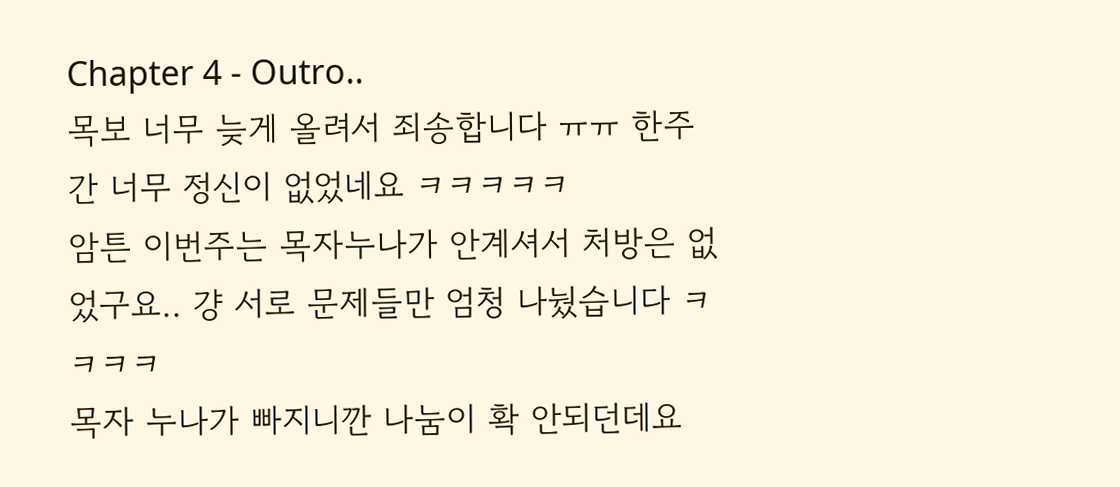Chapter 4 - Outro..
목보 너무 늦게 올려서 죄송합니다 ㅠㅠ 한주간 너무 정신이 없었네요 ㅋㅋㅋㅋㅋ
암튼 이번주는 목자누나가 안계셔서 처방은 없었구요.. 걍 서로 문제들만 엄청 나눴습니다 ㅋㅋㅋㅋ
목자 누나가 빠지니깐 나눔이 확 안되던데요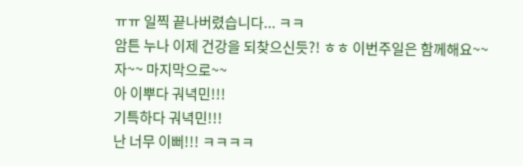ㅠㅠ 일찍 끝나버렸습니다... ㅋㅋ
암튼 누나 이제 건강을 되찾으신듯?! ㅎㅎ 이번주일은 함께해요~~
자~~ 마지막으로~~
아 이뿌다 궈녁민!!!
기특하다 궈녁민!!!
난 너무 이뻐!!! ㅋㅋㅋㅋ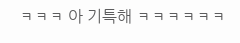ㅋㅋㅋ 아 기특해 ㅋㅋㅋㅋㅋㅋ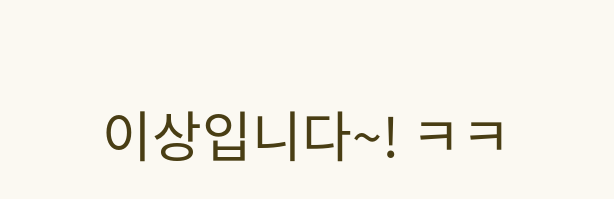이상입니다~! ㅋㅋ